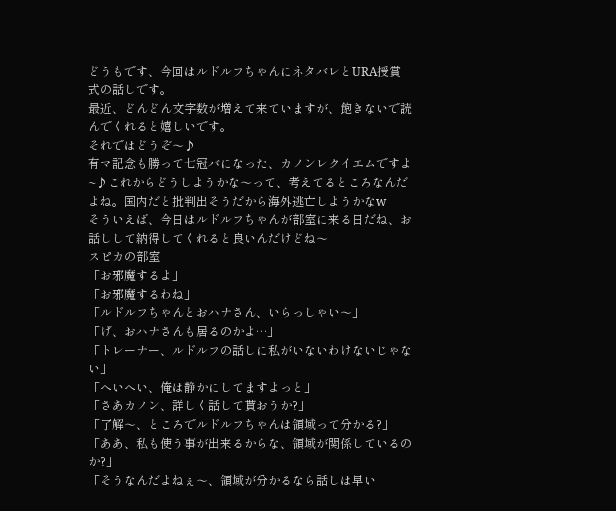どうもです、今回はルドルフちゃんにネタバレとURA授賞式の話しです。
最近、どんどん文字数が増えて来ていますが、飽きないで読んでくれると嬉しいです。
それではどうぞ〜♪
有マ記念も勝って七冠バになった、カノンレクイエムですよ~♪これからどうしようかな〜って、考えてるところなんだよね。国内だと批判出そうだから海外逃亡しようかなw
そういえば、今日はルドルフちゃんが部室に来る日だね、お話しして納得してくれると良いんだけどね〜
スピカの部室
「お邪魔するよ」
「お邪魔するわね」
「ルドルフちゃんとおハナさん、いらっしゃい〜」
「げ、おハナさんも居るのかよ…」
「トレーナー、ルドルフの話しに私がいないわけないじゃない」
「へいへい、俺は静かにしてますよっと」
「さあカノン、詳しく話して貰おうか?」
「了解〜、ところでルドルフちゃんは領域って分かる?」
「ああ、私も使う事が出来るからな、領域が関係しているのか?」
「そうなんだよねぇ〜、領域が分かるなら話しは早い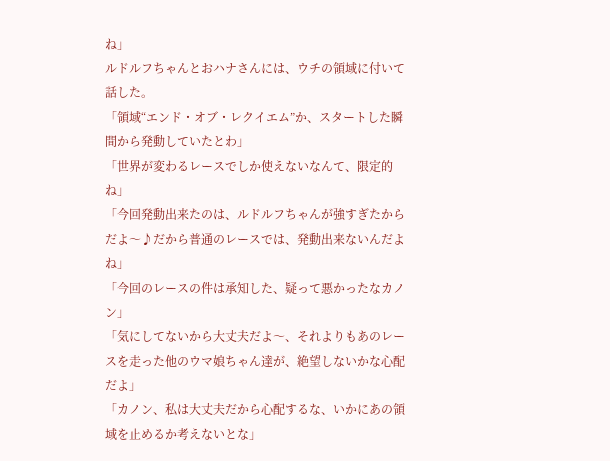ね」
ルドルフちゃんとおハナさんには、ウチの領域に付いて話した。
「領域“エンド・オブ・レクイエム”か、スタートした瞬間から発動していたとわ」
「世界が変わるレースでしか使えないなんて、限定的ね」
「今回発動出来たのは、ルドルフちゃんが強すぎたからだよ〜♪だから普通のレースでは、発動出来ないんだよね」
「今回のレースの件は承知した、疑って悪かったなカノン」
「気にしてないから大丈夫だよ〜、それよりもあのレースを走った他のウマ娘ちゃん達が、絶望しないかな心配だよ」
「カノン、私は大丈夫だから心配するな、いかにあの領域を止めるか考えないとな」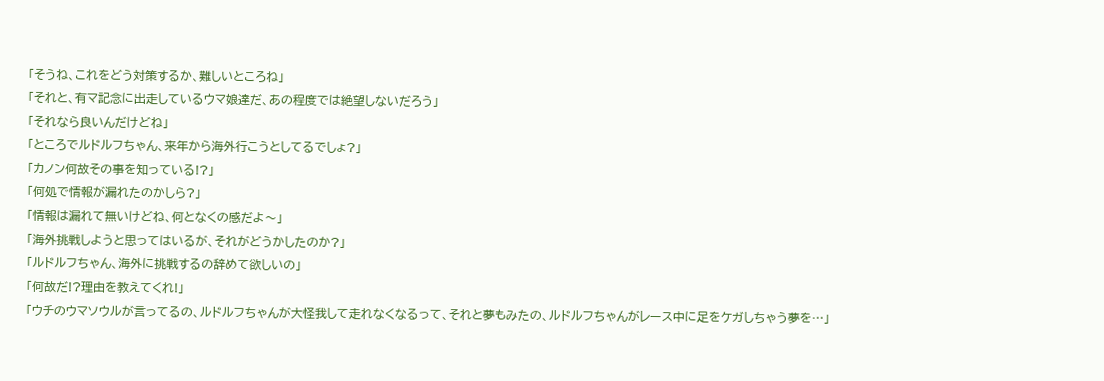「そうね、これをどう対策するか、難しいところね」
「それと、有マ記念に出走しているウマ娘達だ、あの程度では絶望しないだろう」
「それなら良いんだけどね」
「ところでルドルフちゃん、来年から海外行こうとしてるでしょ?」
「カノン何故その事を知っている!?」
「何処で情報が漏れたのかしら?」
「情報は漏れて無いけどね、何となくの感だよ〜」
「海外挑戦しようと思ってはいるが、それがどうかしたのか?」
「ルドルフちゃん、海外に挑戦するの辞めて欲しいの」
「何故だ!?理由を教えてくれ!」
「ウチのウマソウルが言ってるの、ルドルフちゃんが大怪我して走れなくなるって、それと夢もみたの、ルドルフちゃんがレース中に足をケガしちゃう夢を…」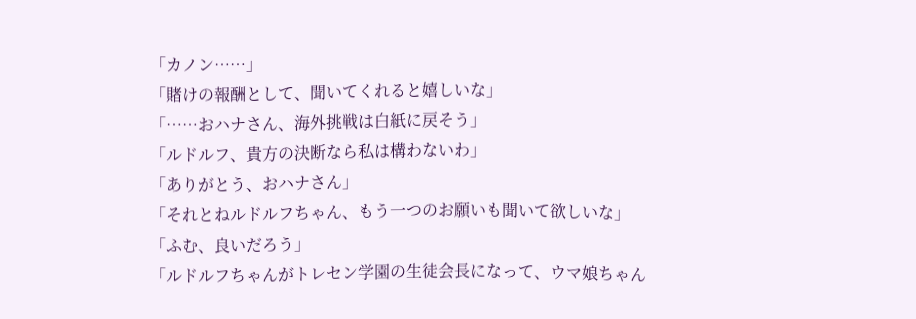「カノン……」
「賭けの報酬として、聞いてくれると嬉しいな」
「……おハナさん、海外挑戦は白紙に戻そう」
「ルドルフ、貴方の決断なら私は構わないわ」
「ありがとう、おハナさん」
「それとねルドルフちゃん、もう一つのお願いも聞いて欲しいな」
「ふむ、良いだろう」
「ルドルフちゃんがトレセン学園の生徒会長になって、ウマ娘ちゃん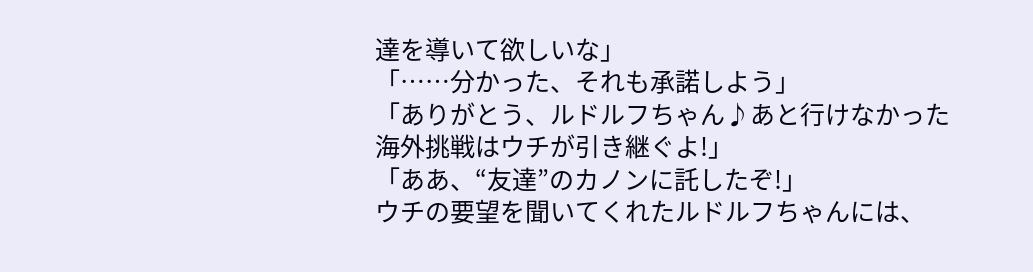達を導いて欲しいな」
「……分かった、それも承諾しよう」
「ありがとう、ルドルフちゃん♪あと行けなかった海外挑戦はウチが引き継ぐよ!」
「ああ、“友達”のカノンに託したぞ!」
ウチの要望を聞いてくれたルドルフちゃんには、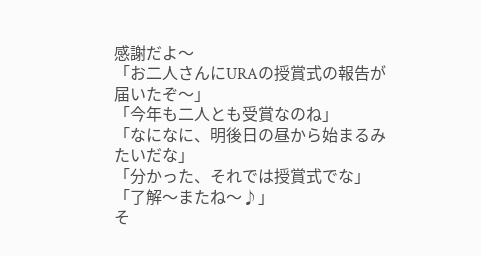感謝だよ〜
「お二人さんにURAの授賞式の報告が届いたぞ〜」
「今年も二人とも受賞なのね」
「なになに、明後日の昼から始まるみたいだな」
「分かった、それでは授賞式でな」
「了解〜またね〜♪」
そ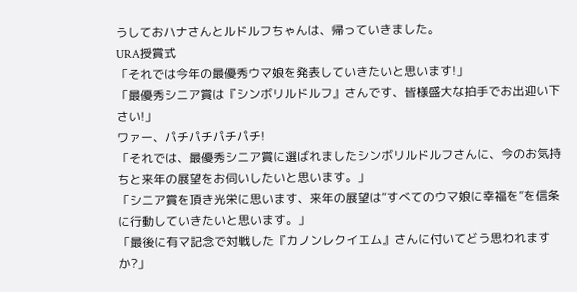うしておハナさんとルドルフちゃんは、帰っていきました。
URA授賞式
「それでは今年の最優秀ウマ娘を発表していきたいと思います!」
「最優秀シニア賞は『シンボリルドルフ』さんです、皆様盛大な拍手でお出迎い下さい!」
ワァー、パチパチパチパチ!
「それでは、最優秀シニア賞に選ばれましたシンボリルドルフさんに、今のお気持ちと来年の展望をお伺いしたいと思います。」
「シニア賞を頂き光栄に思います、来年の展望は“すべてのウマ娘に幸福を”を信条に行動していきたいと思います。」
「最後に有マ記念で対戦した『カノンレクイエム』さんに付いてどう思われますか?」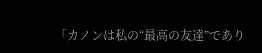「カノンは私の“最高の友達”であり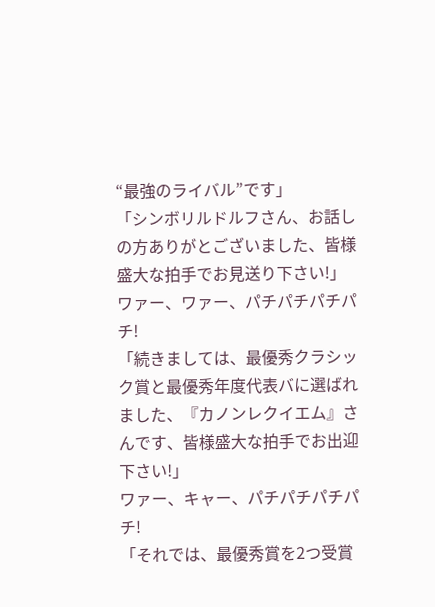“最強のライバル”です」
「シンボリルドルフさん、お話しの方ありがとございました、皆様盛大な拍手でお見送り下さい!」
ワァー、ワァー、パチパチパチパチ!
「続きましては、最優秀クラシック賞と最優秀年度代表バに選ばれました、『カノンレクイエム』さんです、皆様盛大な拍手でお出迎下さい!」
ワァー、キャー、パチパチパチパチ!
「それでは、最優秀賞を2つ受賞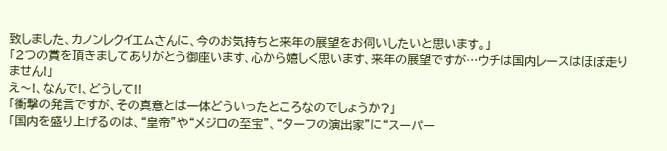致しました、カノンレクイエムさんに、今のお気持ちと来年の展望をお伺いしたいと思います。」
「2つの賞を頂きましてありがとう御座います、心から嬉しく思います、来年の展望ですが…ウチは国内レースはほぼ走りません!」
え〜!、なんで!、どうして!!
「衝撃の発言ですが、その真意とは一体どういったところなのでしょうか?」
「国内を盛り上げるのは、“皇帝”や“メジロの至宝”、“ターフの演出家”に“スーパー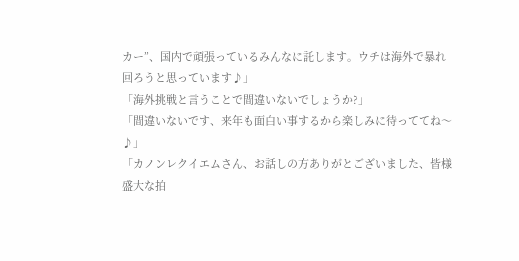カー”、国内で頑張っているみんなに託します。ウチは海外で暴れ回ろうと思っています♪」
「海外挑戦と言うことで間違いないでしょうか?」
「間違いないです、来年も面白い事するから楽しみに待っててね〜♪」
「カノンレクイエムさん、お話しの方ありがとございました、皆様盛大な拍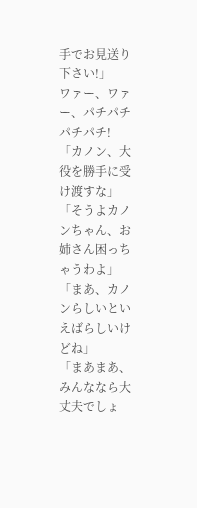手でお見送り下さい!」
ワァー、ワァー、パチパチパチパチ!
「カノン、大役を勝手に受け渡すな」
「そうよカノンちゃん、お姉さん困っちゃうわよ」
「まあ、カノンらしいといえばらしいけどね」
「まあまあ、みんななら大丈夫でしょ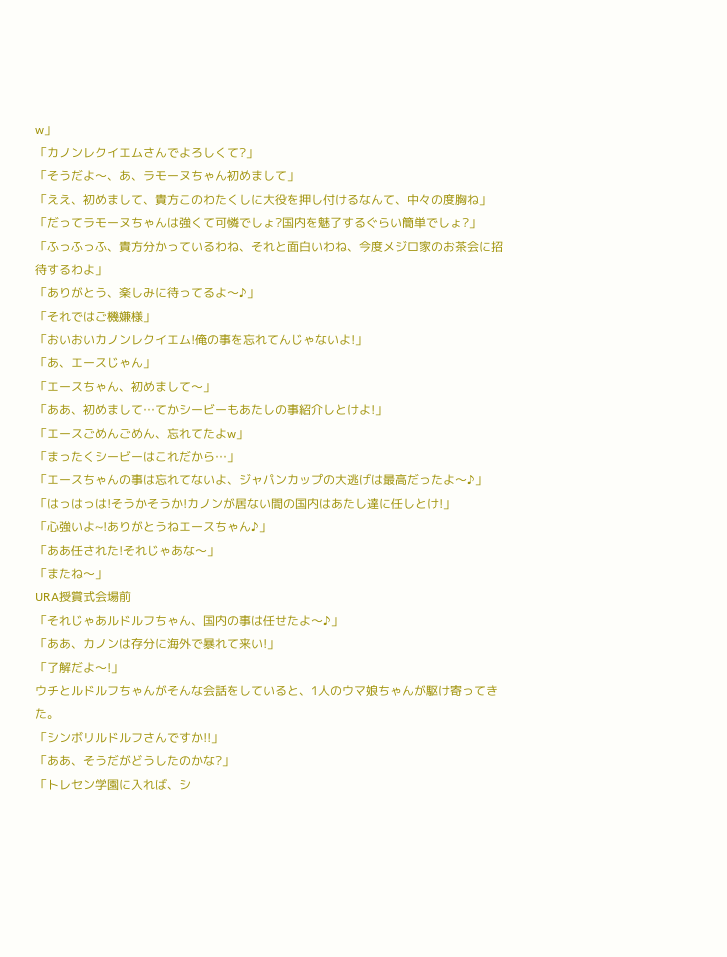w」
「カノンレクイエムさんでよろしくて?」
「そうだよ〜、あ、ラモーヌちゃん初めまして」
「ええ、初めまして、貴方このわたくしに大役を押し付けるなんて、中々の度胸ね」
「だってラモーヌちゃんは強くて可憐でしょ?国内を魅了するぐらい簡単でしょ?」
「ふっふっふ、貴方分かっているわね、それと面白いわね、今度メジロ家のお茶会に招待するわよ」
「ありがとう、楽しみに待ってるよ〜♪」
「それではご機嫌様」
「おいおいカノンレクイエム!俺の事を忘れてんじゃないよ!」
「あ、エースじゃん」
「エースちゃん、初めまして〜」
「ああ、初めまして…てかシービーもあたしの事紹介しとけよ!」
「エースごめんごめん、忘れてたよw」
「まったくシービーはこれだから…」
「エースちゃんの事は忘れてないよ、ジャパンカップの大逃げは最高だったよ〜♪」
「はっはっは!そうかそうか!カノンが居ない間の国内はあたし達に任しとけ!」
「心強いよ~!ありがとうねエースちゃん♪」
「ああ任された!それじゃあな〜」
「またね〜」
URA授賞式会場前
「それじゃあルドルフちゃん、国内の事は任せたよ〜♪」
「ああ、カノンは存分に海外で暴れて来い!」
「了解だよ〜!」
ウチとルドルフちゃんがそんな会話をしていると、1人のウマ娘ちゃんが駆け寄ってきた。
「シンボリルドルフさんですか!!」
「ああ、そうだがどうしたのかな?」
「トレセン学園に入れば、シ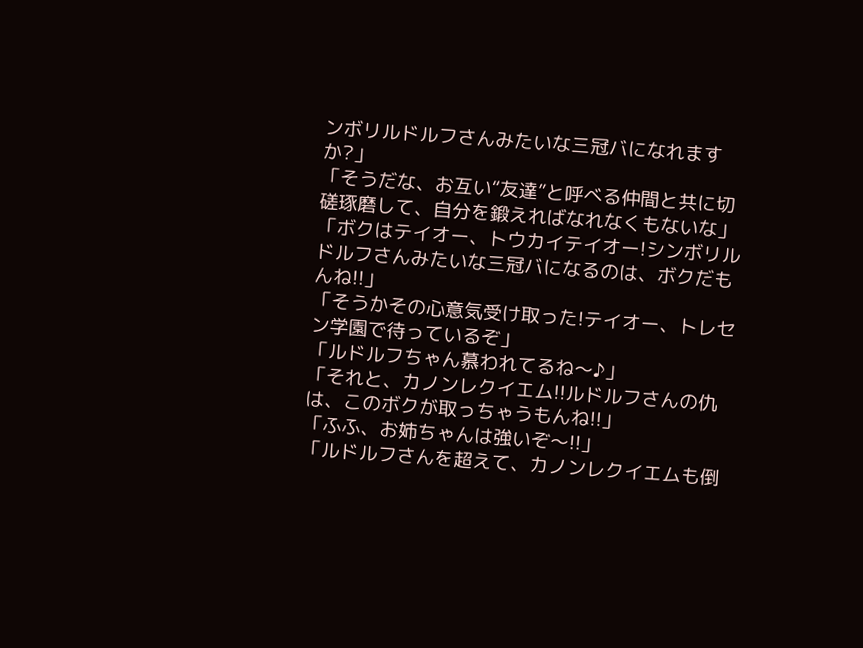ンボリルドルフさんみたいな三冠バになれますか?」
「そうだな、お互い“友達”と呼べる仲間と共に切磋琢磨して、自分を鍛えればなれなくもないな」
「ボクはテイオー、トウカイテイオー!シンボリルドルフさんみたいな三冠バになるのは、ボクだもんね!!」
「そうかその心意気受け取った!テイオー、トレセン学園で待っているぞ」
「ルドルフちゃん慕われてるね〜♪」
「それと、カノンレクイエム!!ルドルフさんの仇は、このボクが取っちゃうもんね!!」
「ふふ、お姉ちゃんは強いぞ〜!!」
「ルドルフさんを超えて、カノンレクイエムも倒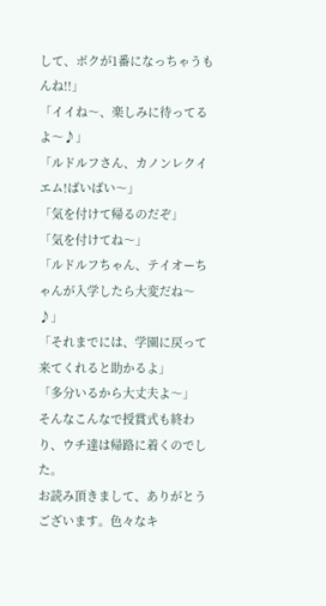して、ボクが1番になっちゃうもんね!!」
「イイね〜、楽しみに待ってるよ〜♪」
「ルドルフさん、カノンレクイエム!ばいばい〜」
「気を付けて帰るのだぞ」
「気を付けてね〜」
「ルドルフちゃん、テイオーちゃんが入学したら大変だね〜♪」
「それまでには、学園に戻って来てくれると助かるよ」
「多分いるから大丈夫よ〜」
そんなこんなで授賞式も終わり、ウチ達は帰路に着くのでした。
お読み頂きまして、ありがとうございます。色々なキ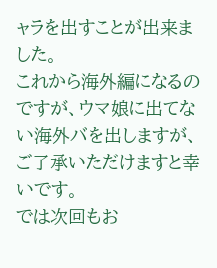ャラを出すことが出来ました。
これから海外編になるのですが、ウマ娘に出てない海外バを出しますが、ご了承いただけますと幸いです。
では次回もお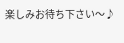楽しみお待ち下さい〜♪